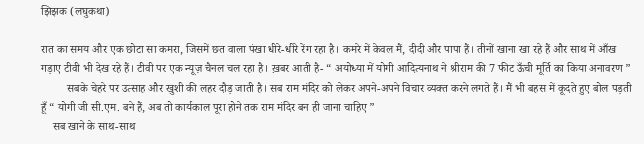झिझक (लघुकथा)

रात का समय और एक छोटा सा कमरा, जिसमें छत वाला पंखा धीरे-धीरे रेंग रहा है। कमरे में केवल मैं, दीदी और पापा हैं। तीनों खाना खा रहे हैं और साथ में आँख गड़ाए टीवी भी देख रहे हैं। टीवी पर एक न्यूज़ चैनल चल रहा है। ख़बर आती है- “ अयोध्या में योगी आदित्यनाथ ने श्रीराम की 7 फीट ऊँची मूर्ति का किया अनावरण ”
         सबके चेहरे पर उत्साह और खुशी की लहर दौड़ जाती है। सब राम मंदिर को लेकर अपने-अपने विचार व्यक्त करने लगते हैं। मैं भी बहस में कूदते हुए बोल पड़ती हूँ “ योगी जी सी.एम. बने हैं, अब तो कार्यकाल पूरा होने तक राम मंदिर बन ही जाना चाहिए ”
    सब खाने के साथ-साथ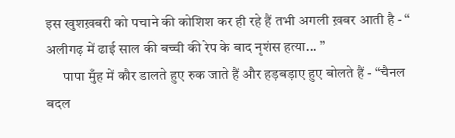इस खुशख़बरी को पचाने की कोशिश कर ही रहे हैं तभी अगली ख़बर आती है - “ अलीगढ़ में ढाई साल की बच्ची की रेप के बाद नृशंस हत्या... ”
      पापा मुँह में कौर डालते हुए रुक जाते हैं और हड़बड़ाए हुए बोलते हैं - “चैनल बदल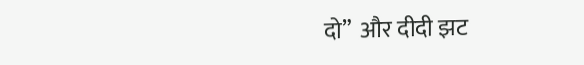दो”  और दीदी झट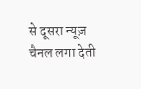से दूसरा न्यूज़ चैनल लगा देती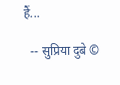हैं...

  -- सुप्रिया दुबे ©